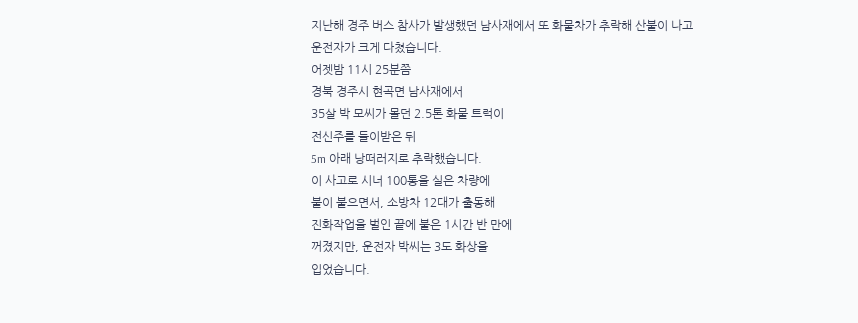지난해 경주 버스 참사가 발생했던 남사재에서 또 화물차가 추락해 산불이 나고
운전자가 크게 다쳤습니다.
어젯밤 11시 25분쯤
경북 경주시 현곡면 남사재에서
35살 박 모씨가 몰던 2.5톤 화물 트럭이
전신주를 들이받은 뒤
5m 아래 낭떠러지로 추락했습니다.
이 사고로 시너 100통을 실은 차량에
불이 붙으면서, 소방차 12대가 출동해
진화작업을 벌인 끝에 불은 1시간 반 만에
꺼졌지만, 운전자 박씨는 3도 화상을
입었습니다.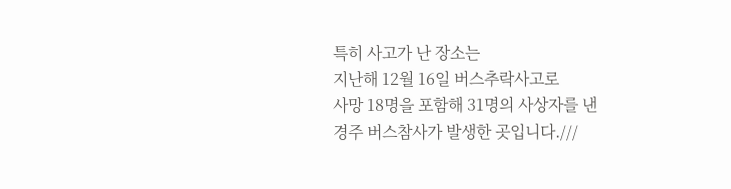특히 사고가 난 장소는
지난해 12월 16일 버스추락사고로
사망 18명을 포함해 31명의 사상자를 낸
경주 버스참사가 발생한 곳입니다.///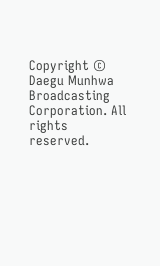Copyright © Daegu Munhwa Broadcasting Corporation. All rights reserved.